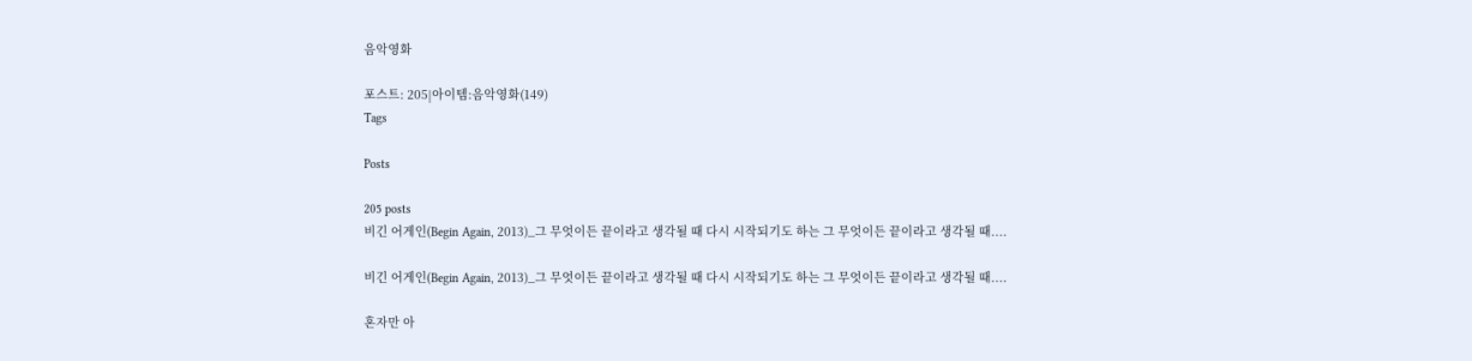음악영화

포스트: 205|아이템:음악영화(149)
Tags

Posts

205 posts
비긴 어게인(Begin Again, 2013)_그 무엇이든 끝이라고 생각될 때 다시 시작되기도 하는 그 무엇이든 끝이라고 생각될 때....

비긴 어게인(Begin Again, 2013)_그 무엇이든 끝이라고 생각될 때 다시 시작되기도 하는 그 무엇이든 끝이라고 생각될 때....

혼자만 아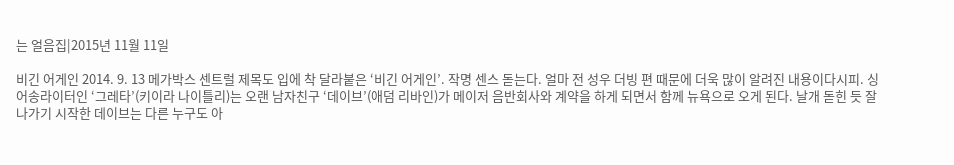는 얼음집|2015년 11월 11일

비긴 어게인 2014. 9. 13 메가박스 센트럴 제목도 입에 착 달라붙은 ‘비긴 어게인’. 작명 센스 돋는다. 얼마 전 성우 더빙 편 때문에 더욱 많이 알려진 내용이다시피. 싱어송라이터인 ‘그레타’(키이라 나이틀리)는 오랜 남자친구 ‘데이브’(애덤 리바인)가 메이저 음반회사와 계약을 하게 되면서 함께 뉴욕으로 오게 된다. 날개 돋힌 듯 잘나가기 시작한 데이브는 다른 누구도 아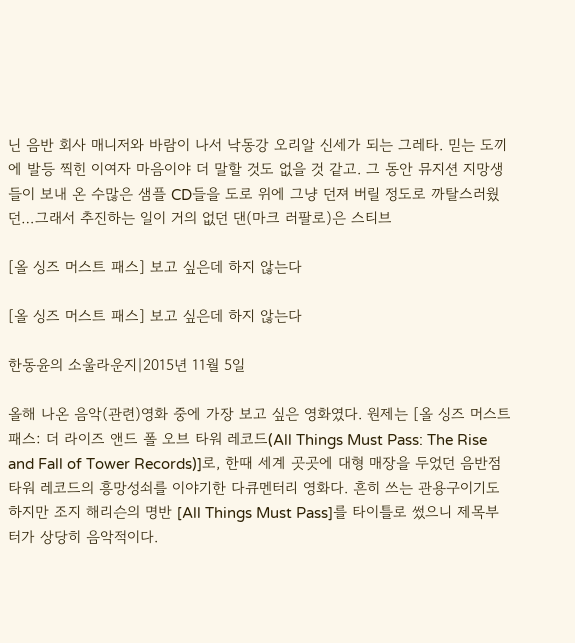닌 음반 회사 매니저와 바람이 나서 낙동강 오리알 신세가 되는 그레타. 믿는 도끼에 발등 찍힌 이여자 마음이야 더 말할 것도 없을 것 같고. 그 동안 뮤지션 지망생들이 보내 온 수많은 샘플 CD들을 도로 위에 그냥 던져 버릴 정도로 까탈스러웠던…그래서 추진하는 일이 거의 없던 댄(마크 러팔로)은 스티브

[올 싱즈 머스트 패스] 보고 싶은데 하지 않는다

[올 싱즈 머스트 패스] 보고 싶은데 하지 않는다

한동윤의 소울라운지|2015년 11월 5일

올해 나온 음악(관련)영화 중에 가장 보고 싶은 영화였다. 원제는 [올 싱즈 머스트 패스: 더 라이즈 앤드 폴 오브 타워 레코드(All Things Must Pass: The Rise and Fall of Tower Records)]로, 한때 세계 곳곳에 대형 매장을 두었던 음반점 타워 레코드의 흥망성쇠를 이야기한 다큐멘터리 영화다. 흔히 쓰는 관용구이기도 하지만 조지 해리슨의 명반 [All Things Must Pass]를 타이틀로 썼으니 제목부터가 상당히 음악적이다.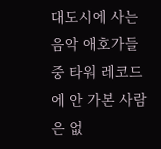대도시에 사는 음악 애호가들 중 타워 레코드에 안 가본 사람은 없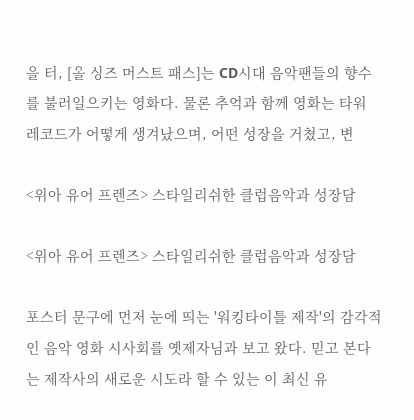을 터, [올 싱즈 머스트 패스]는 CD시대 음악팬들의 향수를 불러일으키는 영화다. 물론 추억과 함께 영화는 타워 레코드가 어떻게 생겨났으며, 어떤 성장을 거쳤고, 변

<위아 유어 프렌즈> 스타일리쉬한 클럽음악과 성장담

<위아 유어 프렌즈> 스타일리쉬한 클럽음악과 성장담

포스터 문구에 먼저 눈에 띄는 '워킹타이틀 제작'의 감각적인 음악 영화 시사회를 옛제자님과 보고 왔다. 믿고 본다는 제작사의 새로운 시도라 할 수 있는 이 최신 유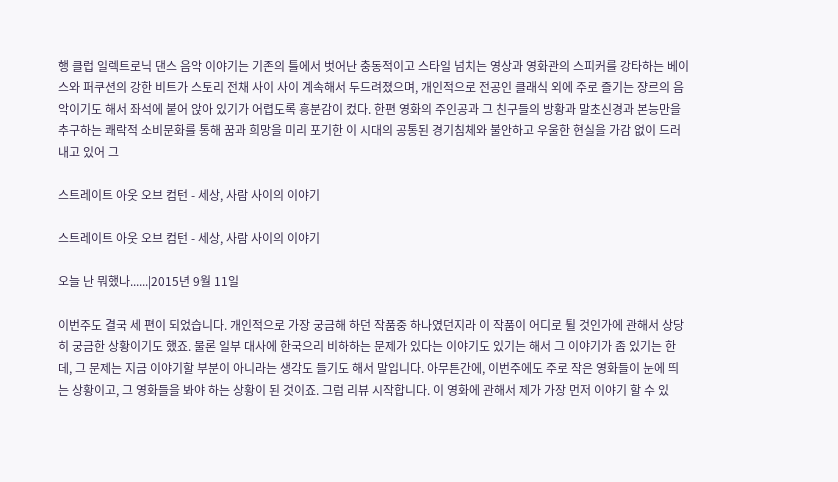행 클럽 일렉트로닉 댄스 음악 이야기는 기존의 틀에서 벗어난 충동적이고 스타일 넘치는 영상과 영화관의 스피커를 강타하는 베이스와 퍼쿠션의 강한 비트가 스토리 전채 사이 사이 계속해서 두드려졌으며, 개인적으로 전공인 클래식 외에 주로 즐기는 쟝르의 음악이기도 해서 좌석에 붙어 앉아 있기가 어렵도록 흥분감이 컸다. 한편 영화의 주인공과 그 친구들의 방황과 말초신경과 본능만을 추구하는 쾌락적 소비문화를 통해 꿈과 희망을 미리 포기한 이 시대의 공통된 경기침체와 불안하고 우울한 현실을 가감 없이 드러내고 있어 그

스트레이트 아웃 오브 컴턴 - 세상, 사람 사이의 이야기

스트레이트 아웃 오브 컴턴 - 세상, 사람 사이의 이야기

오늘 난 뭐했나......|2015년 9월 11일

이번주도 결국 세 편이 되었습니다. 개인적으로 가장 궁금해 하던 작품중 하나였던지라 이 작품이 어디로 튈 것인가에 관해서 상당히 궁금한 상황이기도 했죠. 물론 일부 대사에 한국으리 비하하는 문제가 있다는 이야기도 있기는 해서 그 이야기가 좀 있기는 한데, 그 문제는 지금 이야기할 부분이 아니라는 생각도 들기도 해서 말입니다. 아무튼간에, 이번주에도 주로 작은 영화들이 눈에 띄는 상황이고, 그 영화들을 봐야 하는 상황이 된 것이죠. 그럼 리뷰 시작합니다. 이 영화에 관해서 제가 가장 먼저 이야기 할 수 있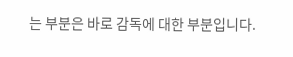는 부분은 바로 감독에 대한 부분입니다.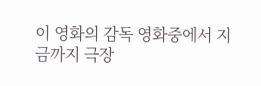이 영화의 감독 영화중에서 지금까지 극장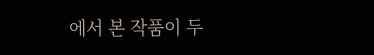에서 본 작품이 두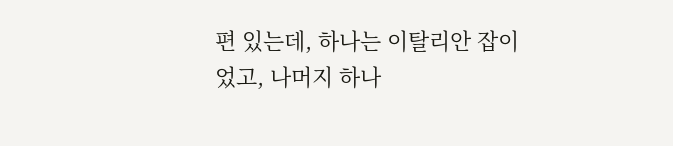편 있는데, 하나는 이탈리안 잡이었고, 나머지 하나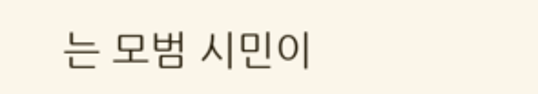는 모범 시민이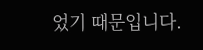었기 때문입니다.